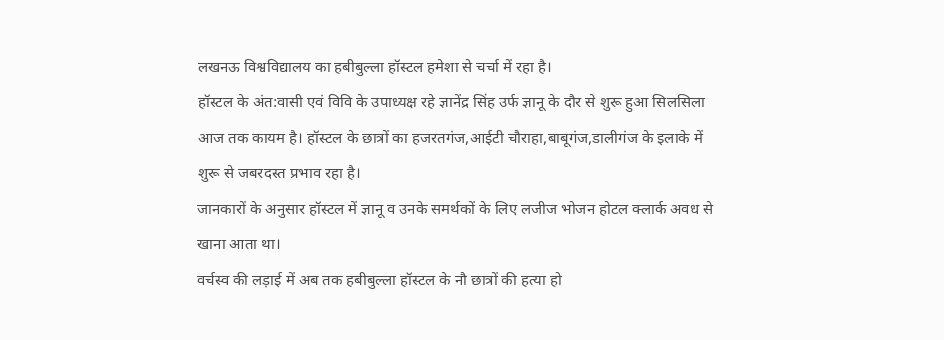लखनऊ विश्वविद्यालय का हबीबुल्ला हॉस्टल हमेशा से चर्चा में रहा है।
हॉस्टल के अंत:वासी एवं विवि के उपाध्यक्ष रहे ज्ञानेंद्र सिंह उर्फ ज्ञानू के दौर से शुरू हुआ सिलसिला आज तक कायम है। हॉस्टल के छात्रों का हजरतगंज,आईटी चौराहा,बाबूगंज,डालीगंज के इलाके में शुरू से जबरदस्त प्रभाव रहा है।
जानकारों के अनुसार हॉस्टल में ज्ञानू व उनके समर्थकों के लिए लजीज भोजन होटल क्लार्क अवध से खाना आता था।
वर्चस्व की लड़ाई में अब तक हबीबुल्ला हॉस्टल के नौ छात्रों की हत्या हो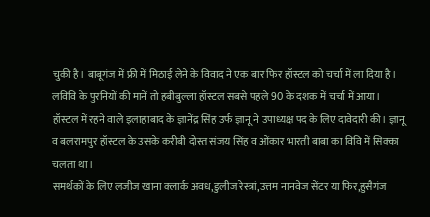चुकी है। बाबूगंज में फ्री में मिठाई लेने के विवाद ने एक बार फिर हॉस्टल को चर्चा में ला दिया है।
लविवि के पुरनियों की मानें तो हबीबुल्ला हॉस्टल सबसे पहले 90 के दशक में चर्चा में आया।
हॉस्टल में रहने वाले इलाहाबाद के ज्ञानेंद्र सिंह उर्फ ज्ञानू ने उपाध्यक्ष पद के लिए दावेदारी की। ज्ञानू व बलरामपुर हॉस्टल के उसके करीबी दोस्त संजय सिंह व ओंकार भारती बाबा का विवि में सिक्का चलता था।
समर्थकों के लिए लजीज खाना क्लार्क अवध,डुलीज रेस्त्रां,उत्तम नानवेज सेंटर या फिर,हुसैगंज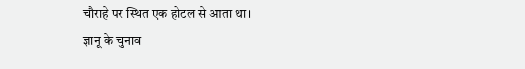चौराहे पर स्थित एक होटल से आता था।
ज्ञानू के चुनाव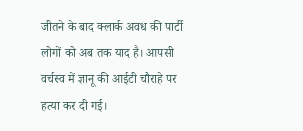जीतने के बाद क्लार्क अवध की पार्टी लोगों को अब तक याद है। आपसी वर्चस्व में ज्ञानू की आईटी चौराहे पर हत्या कर दी गई।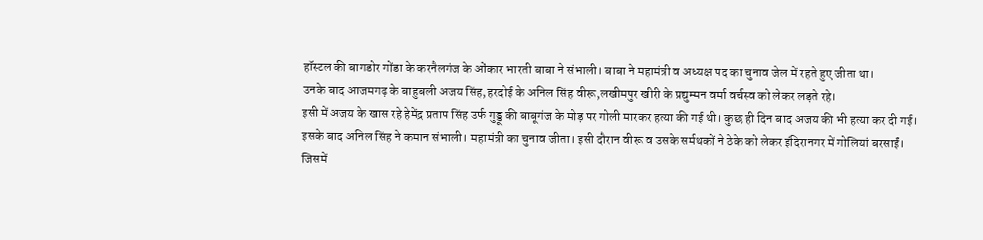हॉस्टल की बागडोर गोंडा के करनैलगंज के ओंकार भारती बाबा ने संभाली। बाबा ने महामंत्री व अध्यक्ष पद का चुनाव जेल में रहते हुए जीता था।
उनके बाद आजमगढ़ के बाहुबली अजय सिंह,हरदोई के अनिल सिंह वीरू,लखीमपुर खीरी के प्रद्युम्मन वर्मा वर्चस्व को लेकर लड़ते रहे।
इसी में अजय के खास रहे हेमेंद्र प्रताप सिंह उर्फ गुड्डू की बाबूगंज के मोड़ पर गोली मारकर हत्या की गई थी। कुछ ही दिन बाद अजय की भी हत्या कर दी गई।
इसके बाद अनिल सिंह ने कमान संभाली। महामंत्री का चुनाव जीता। इसी दौरान वीरू व उसके सर्मथकों ने ठेके को लेकर इंदिरानगर में गोलियां बरसाईं।
जिसमें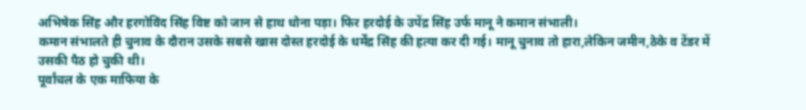अभिषेक सिंह और हरगोविंद सिंह विष्ट को जान से हाथ धोना पड़ा। फिर हरदोई के उपेंद्र सिंह उर्फ मानू ने कमान संभाली।
कमान संभालते ही चुनाव के दौरान उसके सबसे खास दोस्त हरदोई के धर्मेंद्र सिंह की हत्या कर दी गई। मानू चुनाव तो हारा,लेकिन जमीन,ठेके व टेंडर में उसकी पैठ हो चुकी थी।
पूर्वांचल के एक माफिया के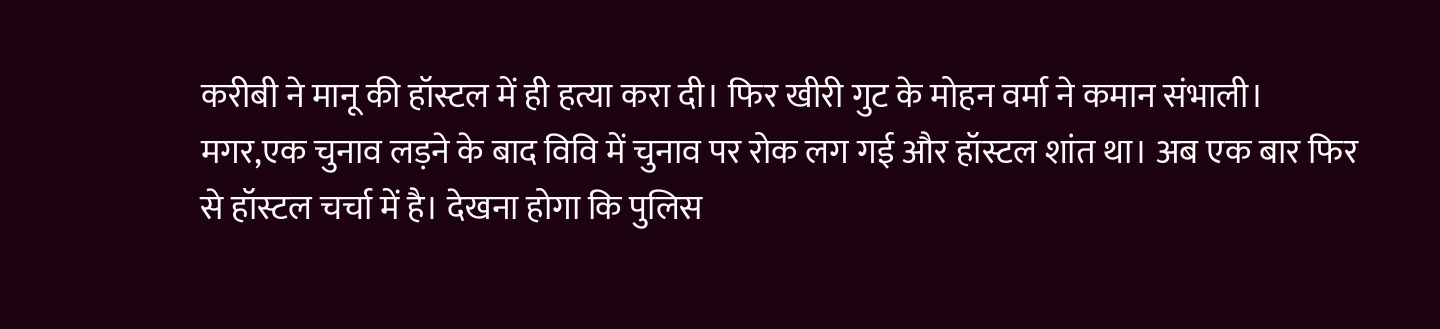करीबी ने मानू की हॉस्टल में ही हत्या करा दी। फिर खीरी गुट के मोहन वर्मा ने कमान संभाली।
मगर,एक चुनाव लड़ने के बाद विवि में चुनाव पर रोक लग गई और हॉस्टल शांत था। अब एक बार फिर से हॉस्टल चर्चा में है। देखना होगा कि पुलिस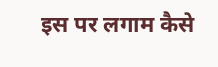इस पर लगाम कैसे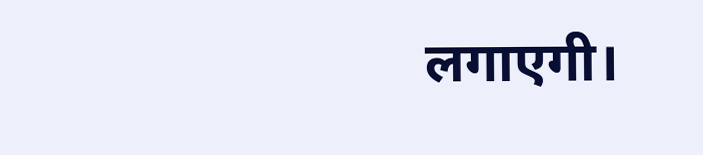लगाएगी।